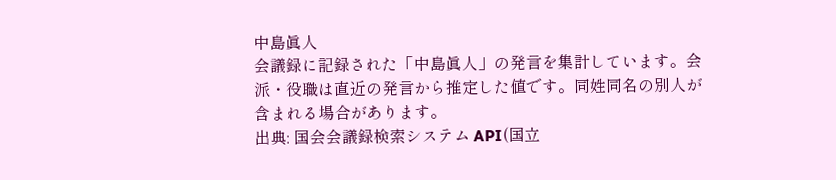中島眞人
会議録に記録された「中島眞人」の発言を集計しています。会派・役職は直近の発言から推定した値です。同姓同名の別人が含まれる場合があります。
出典: 国会会議録検索システム API(国立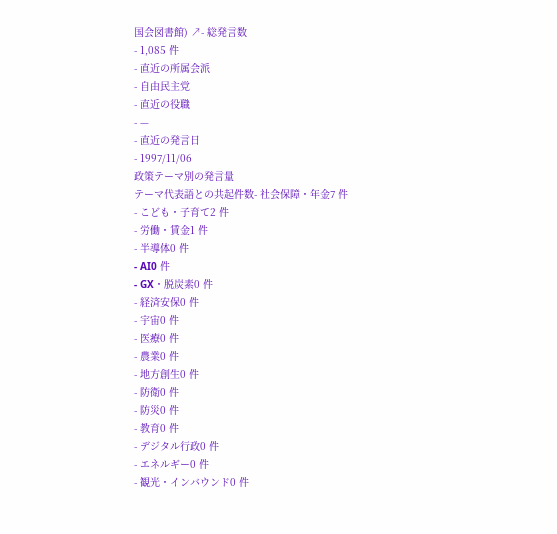国会図書館) ↗- 総発言数
- 1,085 件
- 直近の所属会派
- 自由民主党
- 直近の役職
- —
- 直近の発言日
- 1997/11/06
政策テーマ別の発言量
テーマ代表語との共起件数- 社会保障・年金7 件
- こども・子育て2 件
- 労働・賃金1 件
- 半導体0 件
- AI0 件
- GX・脱炭素0 件
- 経済安保0 件
- 宇宙0 件
- 医療0 件
- 農業0 件
- 地方創生0 件
- 防衛0 件
- 防災0 件
- 教育0 件
- デジタル行政0 件
- エネルギー0 件
- 観光・インバウンド0 件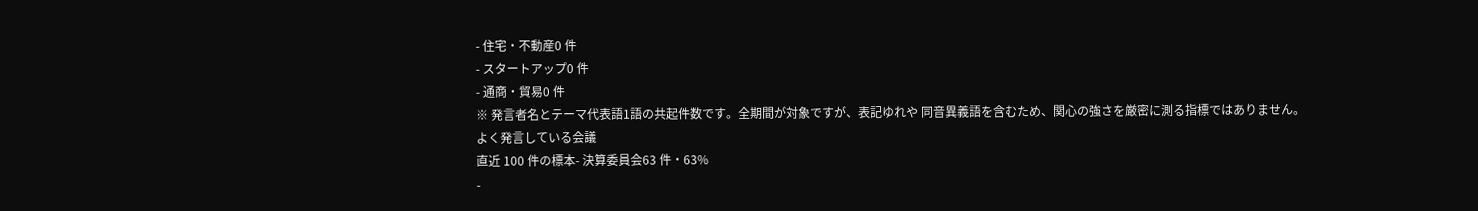- 住宅・不動産0 件
- スタートアップ0 件
- 通商・貿易0 件
※ 発言者名とテーマ代表語1語の共起件数です。全期間が対象ですが、表記ゆれや 同音異義語を含むため、関心の強さを厳密に測る指標ではありません。
よく発言している会議
直近 100 件の標本- 決算委員会63 件・63%
-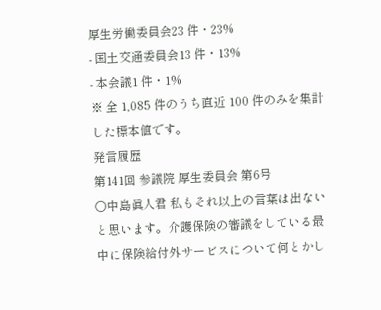厚生労働委員会23 件・23%
- 国土交通委員会13 件・13%
- 本会議1 件・1%
※ 全 1,085 件のうち直近 100 件のみを集計した標本値です。
発言履歴
第141回 参議院 厚生委員会 第6号
○中島眞人君 私もそれ以上の言葉は出ないと思います。介護保険の審議をしている最中に保険給付外サービスについて何とかし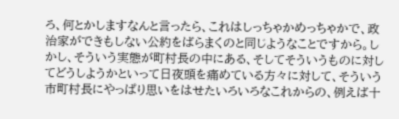ろ、何とかしますなんと言ったら、これはしっちゃかめっちゃかで、政治家ができもしない公約をばらまくのと同じようなことですから。しかし、そういう実態が町村長の中にある、そしてそういうものに対してどうしようかといって日夜頭を痛めている方々に対して、そういう市町村長にやっぱり思いをはせたいろいろなこれからの、例えば十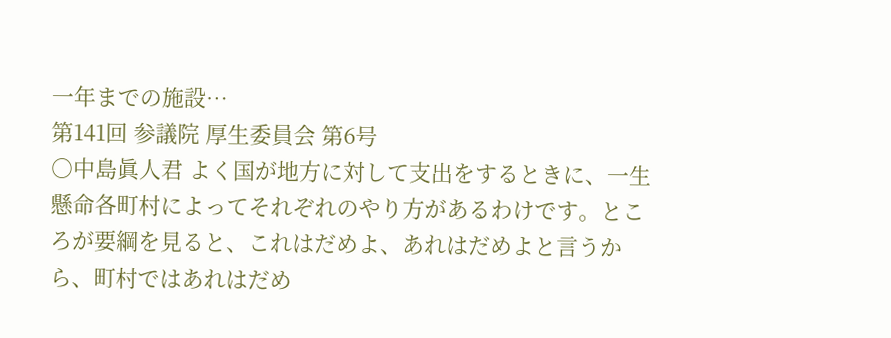一年までの施設…
第141回 参議院 厚生委員会 第6号
○中島眞人君 よく国が地方に対して支出をするときに、一生懸命各町村によってそれぞれのやり方があるわけです。ところが要綱を見ると、これはだめよ、あれはだめよと言うから、町村ではあれはだめ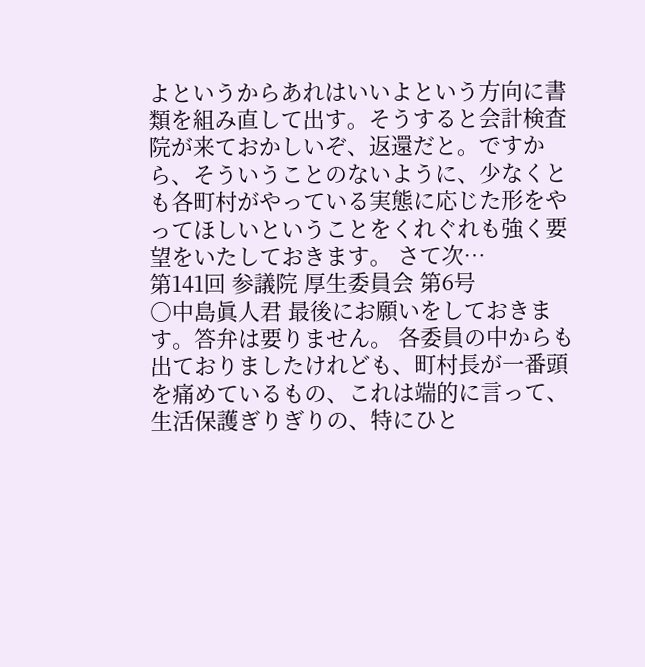よというからあれはいいよという方向に書類を組み直して出す。そうすると会計検査院が来ておかしいぞ、返還だと。ですから、そういうことのないように、少なくとも各町村がやっている実態に応じた形をやってほしいということをくれぐれも強く要望をいたしておきます。 さて次…
第141回 参議院 厚生委員会 第6号
○中島眞人君 最後にお願いをしておきます。答弁は要りません。 各委員の中からも出ておりましたけれども、町村長が一番頭を痛めているもの、これは端的に言って、生活保護ぎりぎりの、特にひと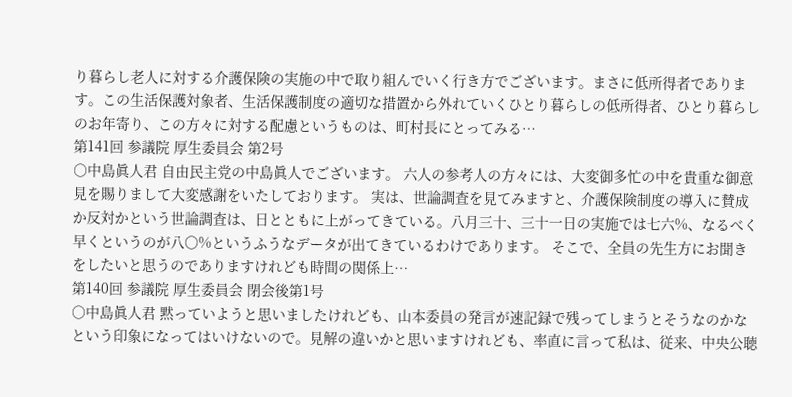り暮らし老人に対する介護保険の実施の中で取り組んでいく行き方でございます。まさに低所得者であります。この生活保護対象者、生活保護制度の適切な措置から外れていくひとり暮らしの低所得者、ひとり暮らしのお年寄り、この方々に対する配慮というものは、町村長にとってみる…
第141回 参議院 厚生委員会 第2号
○中島眞人君 自由民主党の中島眞人でございます。 六人の参考人の方々には、大変御多忙の中を貴重な御意見を賜りまして大変感謝をいたしております。 実は、世論調査を見てみますと、介護保険制度の導入に賛成か反対かという世論調査は、日とともに上がってきている。八月三十、三十一日の実施では七六%、なるべく早くというのが八〇%というふうなデータが出てきているわけであります。 そこで、全員の先生方にお聞きをしたいと思うのでありますけれども時間の関係上…
第140回 参議院 厚生委員会 閉会後第1号
○中島眞人君 黙っていようと思いましたけれども、山本委員の発言が速記録で残ってしまうとそうなのかなという印象になってはいけないので。見解の違いかと思いますけれども、率直に言って私は、従来、中央公聴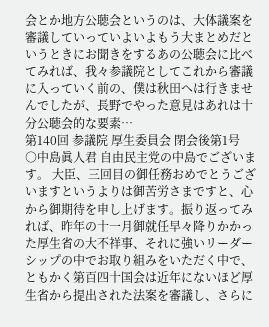会とか地方公聴会というのは、大体議案を審議していっていよいよもう大まとめだというときにお聞きをするあの公聴会に比べてみれば、我々参議院としてこれから審議に入っていく前の、僕は秋田へは行きませんでしたが、長野でやった意見はあれは十分公聴会的な要素…
第140回 参議院 厚生委員会 閉会後第1号
○中島眞人君 自由民主党の中島でございます。 大臣、三回目の御任務おめでとうございますというよりは御苦労さまですと、心から御期待を申し上げます。振り返ってみれば、昨年の十一月御就任早々降りかかった厚生省の大不祥事、それに強いリーダーシップの中でお取り組みをいただく中で、ともかく第百四十国会は近年にないほど厚生省から提出された法案を審議し、さらに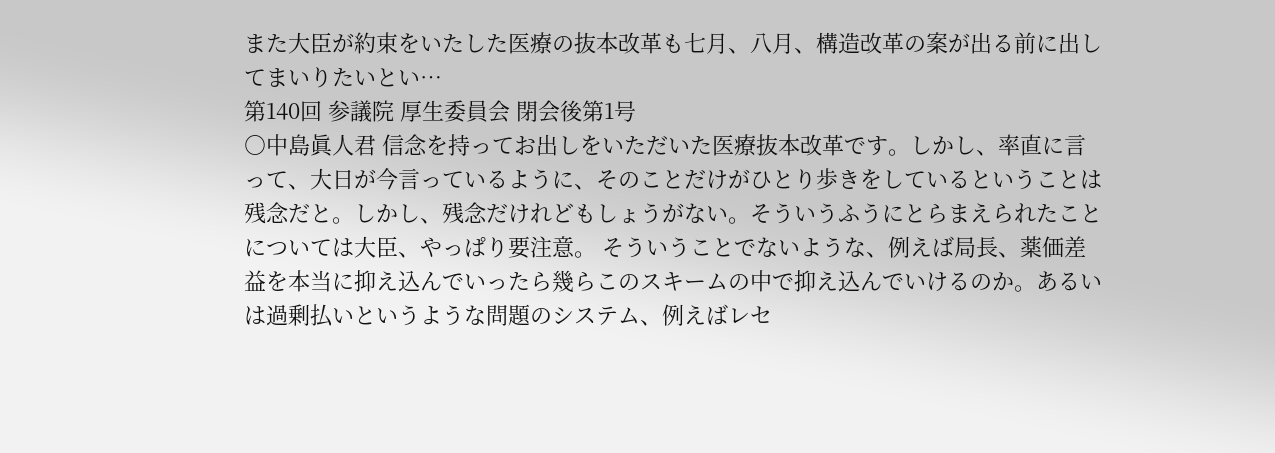また大臣が約束をいたした医療の抜本改革も七月、八月、構造改革の案が出る前に出してまいりたいとい…
第140回 参議院 厚生委員会 閉会後第1号
○中島眞人君 信念を持ってお出しをいただいた医療抜本改革です。しかし、率直に言って、大日が今言っているように、そのことだけがひとり歩きをしているということは残念だと。しかし、残念だけれどもしょうがない。そういうふうにとらまえられたことについては大臣、やっぱり要注意。 そういうことでないような、例えば局長、薬価差益を本当に抑え込んでいったら幾らこのスキームの中で抑え込んでいけるのか。あるいは過剰払いというような問題のシステム、例えばレセ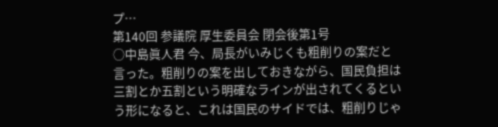プ…
第140回 参議院 厚生委員会 閉会後第1号
○中島眞人君 今、局長がいみじくも粗削りの案だと言った。粗削りの案を出しておきながら、国民負担は三割とか五割という明確なラインが出されてくるという形になると、これは国民のサイドでは、粗削りじゃ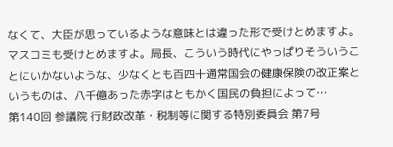なくて、大臣が思っているような意味とは違った形で受けとめますよ。マスコミも受けとめますよ。局長、こういう時代にやっぱりそういうことにいかないような、少なくとも百四十通常国会の健康保険の改正案というものは、八千億あった赤字はともかく国民の負担によって…
第140回 参議院 行財政改革・税制等に関する特別委員会 第7号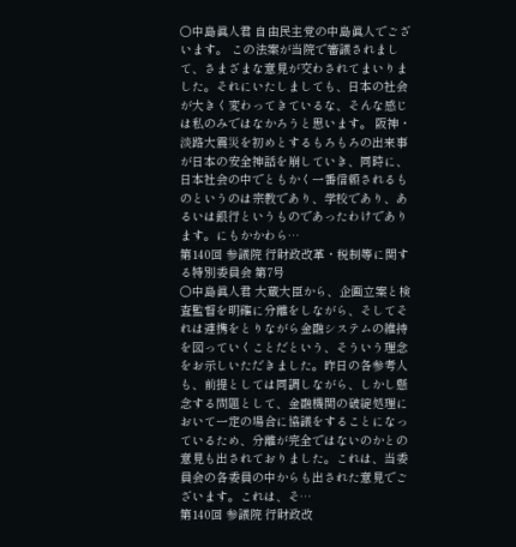○中島眞人君 自由民主党の中島眞人でございます。 この法案が当院で審議されまして、さまざまな意見が交わされてまいりました。それにいたしましても、日本の社会が大きく変わってきているな、そんな感じは私のみではなかろうと思います。 阪神・淡路大震災を初めとするもろもろの出来事が日本の安全神話を崩していき、同時に、日本社会の中でともかく一番信頼されるものというのは宗教であり、学校であり、あるいは銀行というものであったわけであります。にもかかわら…
第140回 参議院 行財政改革・税制等に関する特別委員会 第7号
○中島眞人君 大蔵大臣から、企画立案と検査監督を明確に分離をしながら、そしてそれは連携をとりながら金融システムの維持を図っていくことだという、そういう理念をお示しいただきました。昨日の各参考人も、前提としては同調しながら、しかし懸念する問題として、金融機関の破綻処理において一定の場合に協議をすることになっているため、分離が完全ではないのかとの意見も出されておりました。これは、当委員会の各委員の中からも出された意見でございます。これは、そ…
第140回 参議院 行財政改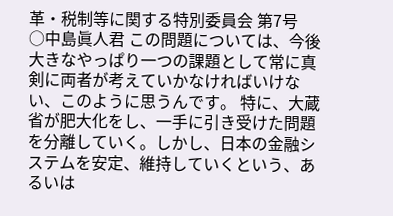革・税制等に関する特別委員会 第7号
○中島眞人君 この問題については、今後大きなやっぱり一つの課題として常に真剣に両者が考えていかなければいけない、このように思うんです。 特に、大蔵省が肥大化をし、一手に引き受けた問題を分離していく。しかし、日本の金融システムを安定、維持していくという、あるいは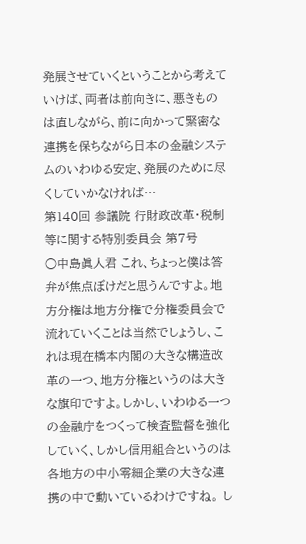発展させていくということから考えていけば、両者は前向きに、悪きものは直しながら、前に向かって緊密な連携を保ちながら日本の金融システムのいわゆる安定、発展のために尽くしていかなければ…
第140回 参議院 行財政改革・税制等に関する特別委員会 第7号
○中島眞人君 これ、ちょっと僕は答弁が焦点ぼけだと思うんですよ。地方分権は地方分権で分権委員会で流れていくことは当然でしょうし、これは現在橋本内閣の大きな構造改革の一つ、地方分権というのは大きな旗印ですよ。しかし、いわゆる一つの金融庁をつくって検査監督を強化していく、しかし信用組合というのは各地方の中小零細企業の大きな連携の中で動いているわけですね。 し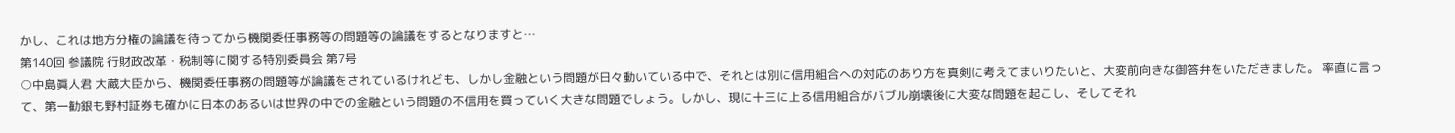かし、これは地方分権の論議を待ってから機関委任事務等の問題等の論議をするとなりますと…
第140回 参議院 行財政改革・税制等に関する特別委員会 第7号
○中島眞人君 大蔵大臣から、機関委任事務の問題等が論議をされているけれども、しかし金融という問題が日々動いている中で、それとは別に信用組合への対応のあり方を真剣に考えてまいりたいと、大変前向きな御答弁をいただきました。 率直に言って、第一勧銀も野村証券も確かに日本のあるいは世界の中での金融という問題の不信用を買っていく大きな問題でしょう。しかし、現に十三に上る信用組合がバブル崩壊後に大変な問題を起こし、そしてそれ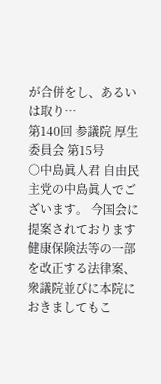が合併をし、あるいは取り…
第140回 参議院 厚生委員会 第15号
○中島眞人君 自由民主党の中島眞人でございます。 今国会に提案されております健康保険法等の一部を改正する法律案、衆議院並びに本院におきましてもこ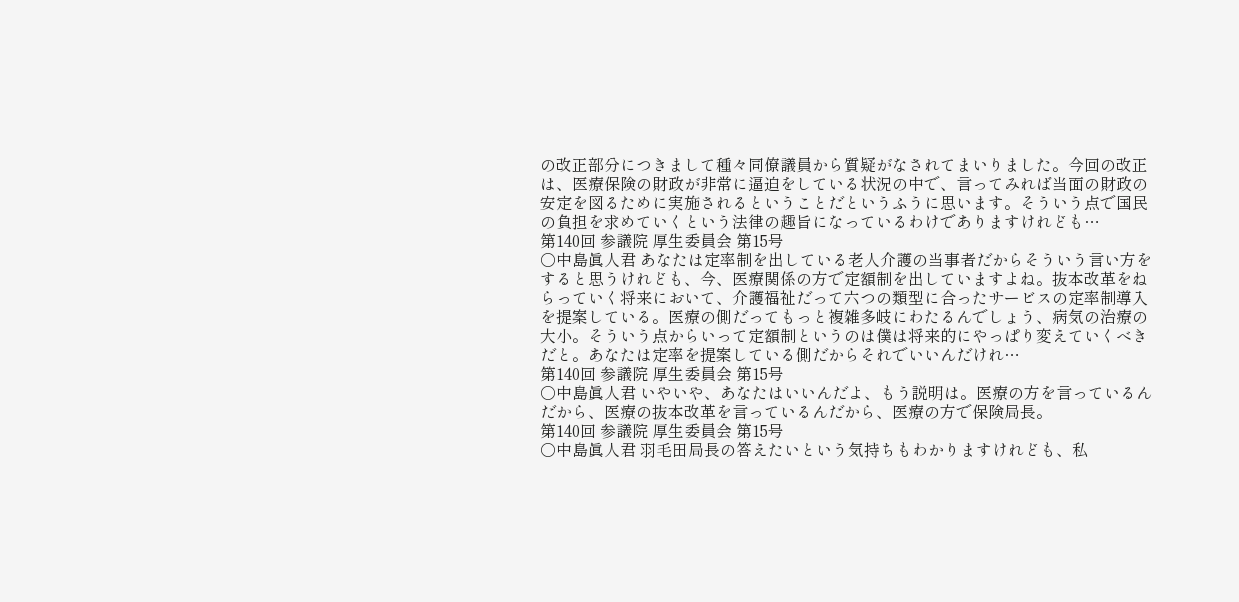の改正部分につきまして種々同僚議員から質疑がなされてまいりました。今回の改正は、医療保険の財政が非常に逼迫をしている状況の中で、言ってみれば当面の財政の安定を図るために実施されるということだというふうに思います。そういう点で国民の負担を求めていくという法律の趣旨になっているわけでありますけれども…
第140回 参議院 厚生委員会 第15号
○中島眞人君 あなたは定率制を出している老人介護の当事者だからそういう言い方をすると思うけれども、今、医療関係の方で定額制を出していますよね。抜本改革をねらっていく将来において、介護福祉だって六つの類型に合ったサービスの定率制導入を提案している。医療の側だってもっと複雑多岐にわたるんでしょう、病気の治療の大小。そういう点からいって定額制というのは僕は将来的にやっぱり変えていくべきだと。あなたは定率を提案している側だからそれでいいんだけれ…
第140回 参議院 厚生委員会 第15号
○中島眞人君 いやいや、あなたはいいんだよ、もう説明は。医療の方を言っているんだから、医療の抜本改革を言っているんだから、医療の方で保険局長。
第140回 参議院 厚生委員会 第15号
○中島眞人君 羽毛田局長の答えたいという気持ちもわかりますけれども、私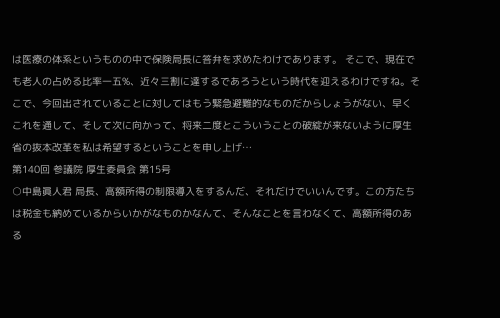は医療の体系というものの中で保険局長に答弁を求めたわけであります。 そこで、現在でも老人の占める比率一五%、近々三割に達するであろうという時代を迎えるわけですね。そこで、今回出されていることに対してはもう緊急避難的なものだからしょうがない、早くこれを通して、そして次に向かって、将来二度とこういうことの破綻が来ないように厚生省の抜本改革を私は希望するということを申し上げ…
第140回 参議院 厚生委員会 第15号
○中島眞人君 局長、高額所得の制限導入をするんだ、それだけでいいんです。この方たちは税金も納めているからいかがなものかなんて、そんなことを言わなくて、高額所得のある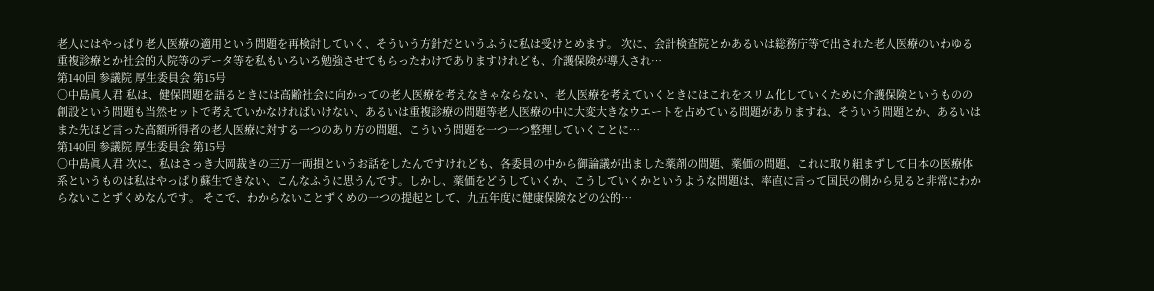老人にはやっぱり老人医療の適用という問題を再検討していく、そういう方針だというふうに私は受けとめます。 次に、会計検査院とかあるいは総務庁等で出された老人医療のいわゆる重複診療とか社会的入院等のデータ等を私もいろいろ勉強させてもらったわけでありますけれども、介護保険が導入され…
第140回 参議院 厚生委員会 第15号
○中島眞人君 私は、健保問題を語るときには高齢社会に向かっての老人医療を考えなきゃならない、老人医療を考えていくときにはこれをスリム化していくために介護保険というものの創設という問題も当然セットで考えていかなければいけない、あるいは重複診療の問題等老人医療の中に大変大きなウエートを占めている問題がありますね、そういう問題とか、あるいはまた先ほど言った高額所得者の老人医療に対する一つのあり方の問題、こういう問題を一つ一つ整理していくことに…
第140回 参議院 厚生委員会 第15号
○中島眞人君 次に、私はさっき大岡裁きの三万一両損というお話をしたんですけれども、各委員の中から御論議が出ました薬剤の問題、薬価の問題、これに取り組まずして日本の医療体系というものは私はやっぱり蘇生できない、こんなふうに思うんです。しかし、薬価をどうしていくか、こうしていくかというような問題は、率直に言って国民の側から見ると非常にわからないことずくめなんです。 そこで、わからないことずくめの一つの提起として、九五年度に健康保険などの公的…